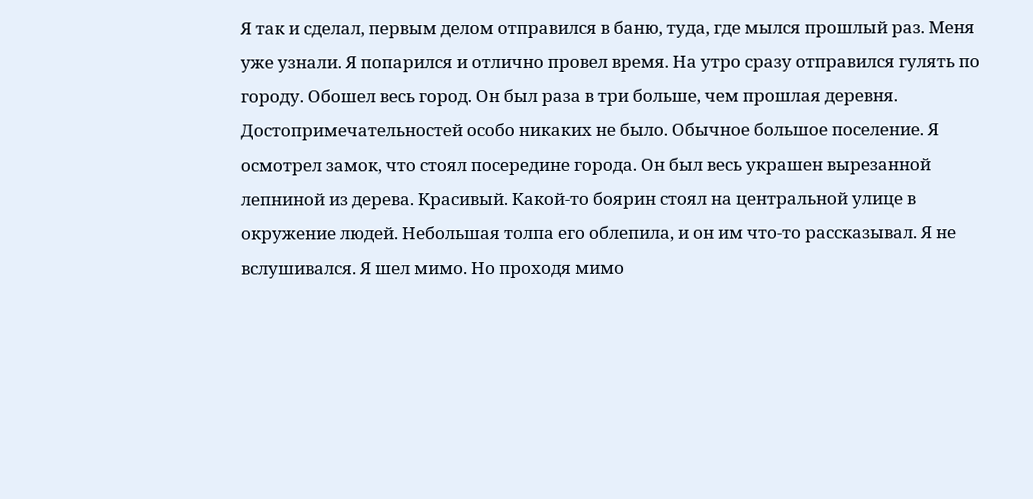Я так и сделал, первым делом отправился в баню, туда, где мылся прошлый раз. Меня уже узнали. Я попарился и отлично провел время. На утро сразу отправился гулять по городу. Обошел весь город. Он был раза в три больше, чем прошлая деревня. Достопримечательностей особо никаких не было. Обычное большое поселение. Я осмотрел замок, что стоял посередине города. Он был весь украшен вырезанной лепниной из дерева. Красивый. Какой-то боярин стоял на центральной улице в окружение людей. Небольшая толпа его облепила, и он им что-то рассказывал. Я не вслушивался. Я шел мимо. Но проходя мимо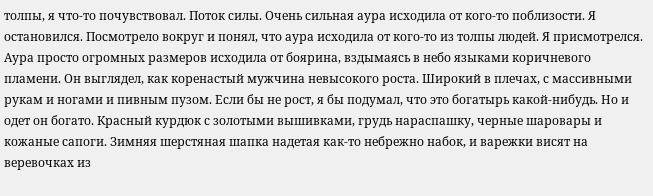толпы, я что-то почувствовал. Поток силы. Очень сильная аура исходила от кого-то поблизости. Я остановился. Посмотрело вокруг и понял, что аура исходила от кого-то из толпы людей. Я присмотрелся. Аура просто огромных размеров исходила от боярина, вздымаясь в небо языками коричневого пламени. Он выглядел, как коренастый мужчина невысокого роста. Широкий в плечах, с массивными рукам и ногами и пивным пузом. Если бы не рост, я бы подумал, что это богатырь какой-нибудь. Но и одет он богато. Красный курдюк с золотыми вышивками, грудь нараспашку, черные шаровары и кожаные сапоги. Зимняя шерстяная шапка надетая как-то небрежно набок, и варежки висят на веревочках из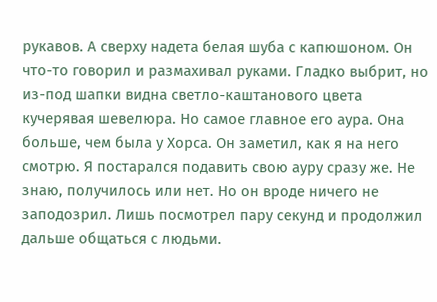рукавов. А сверху надета белая шуба с капюшоном. Он что-то говорил и размахивал руками. Гладко выбрит, но из-под шапки видна светло-каштанового цвета кучерявая шевелюра. Но самое главное его аура. Она больше, чем была у Хорса. Он заметил, как я на него смотрю. Я постарался подавить свою ауру сразу же. Не знаю, получилось или нет. Но он вроде ничего не заподозрил. Лишь посмотрел пару секунд и продолжил дальше общаться с людьми.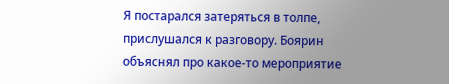Я постарался затеряться в толпе, прислушался к разговору. Боярин объяснял про какое-то мероприятие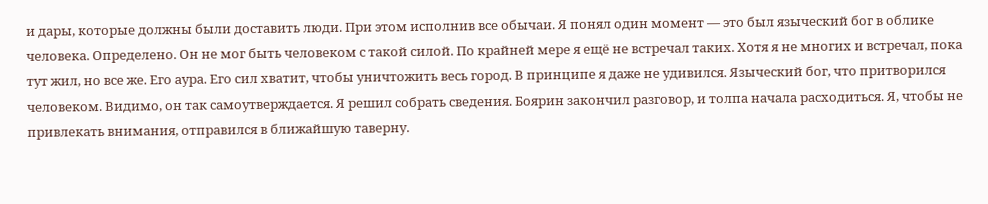и дары, которые должны были доставить люди. При этом исполнив все обычаи. Я понял один момент — это был языческий бог в облике человека. Определено. Он не мог быть человеком с такой силой. По крайней мере я ещё не встречал таких. Хотя я не многих и встречал, пока тут жил, но все же. Его аура. Его сил хватит, чтобы уничтожить весь город. В принципе я даже не удивился. Языческий бог, что притворился человеком. Видимо, он так самоутверждается. Я решил собрать сведения. Боярин закончил разговор, и толпа начала расходиться. Я, чтобы не привлекать внимания, отправился в ближайшую таверну.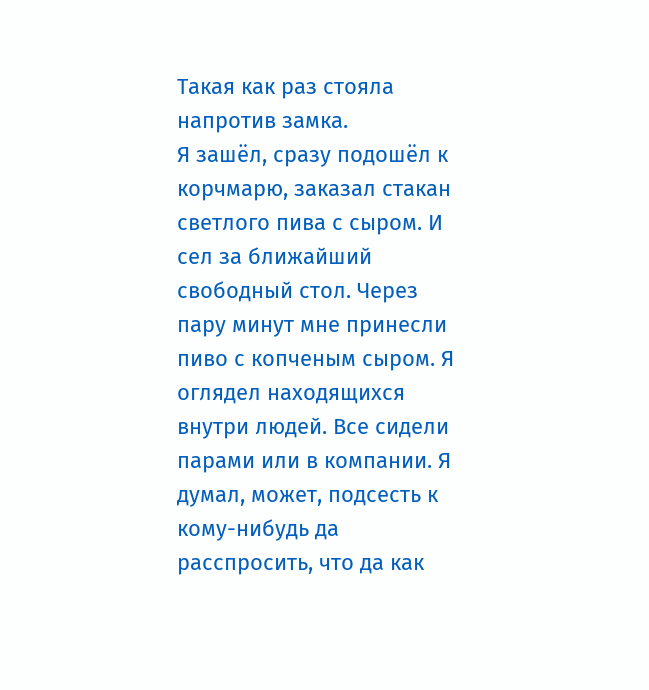Такая как раз стояла напротив замка.
Я зашёл, сразу подошёл к корчмарю, заказал стакан светлого пива с сыром. И сел за ближайший свободный стол. Через пару минут мне принесли пиво с копченым сыром. Я оглядел находящихся внутри людей. Все сидели парами или в компании. Я думал, может, подсесть к кому-нибудь да расспросить, что да как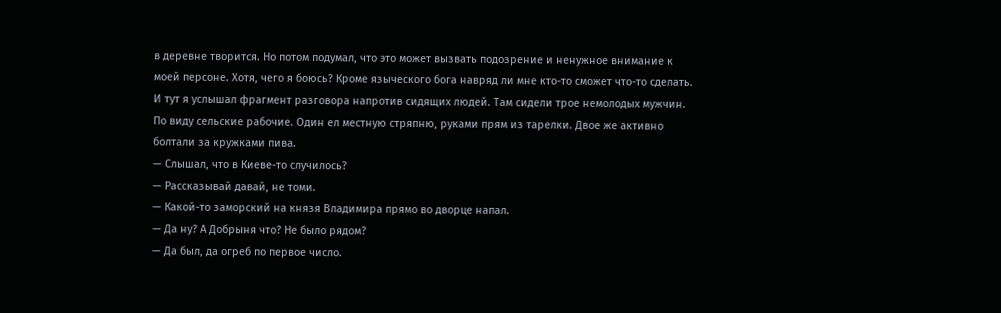в деревне творится. Но потом подумал, что это может вызвать подозрение и ненужное внимание к моей персоне. Хотя, чего я боюсь? Кроме языческого бога навряд ли мне кто-то сможет что-то сделать. И тут я услышал фрагмент разговора напротив сидящих людей. Там сидели трое немолодых мужчин. По виду сельские рабочие. Один ел местную стряпню, руками прям из тарелки. Двое же активно болтали за кружками пива.
— Слышал, что в Киеве-то случилось?
— Рассказывай давай, не томи.
— Какой-то заморский на князя Владимира прямо во дворце напал.
— Да ну? А Добрыня что? Не было рядом?
— Да был, да огреб по первое число.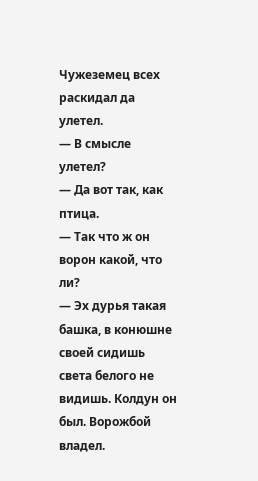Чужеземец всех раскидал да улетел.
— В смысле улетел?
— Да вот так, как птица.
— Так что ж он ворон какой, что ли?
— Эх дурья такая башка, в конюшне своей сидишь света белого не видишь. Колдун он был. Ворожбой владел.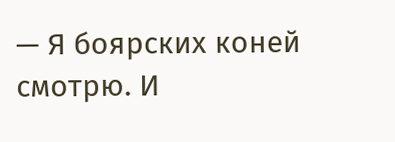— Я боярских коней смотрю. И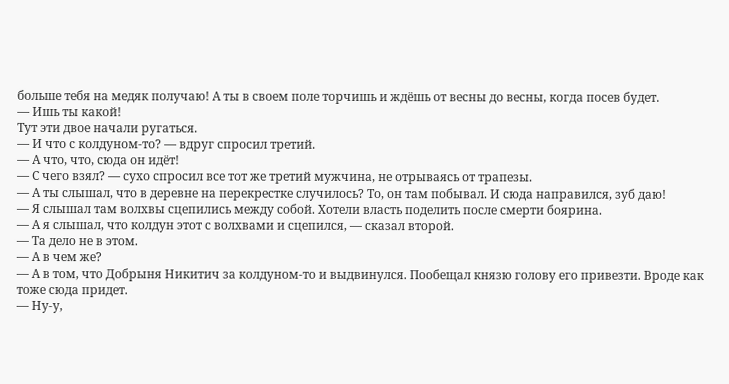больше тебя на медяк получаю! А ты в своем поле торчишь и ждёшь от весны до весны, когда посев будет.
— Ишь ты какой!
Тут эти двое начали ругаться.
— И что с колдуном-то? — вдруг спросил третий.
— А что, что, сюда он идёт!
— С чего взял? — сухо спросил все тот же третий мужчина, не отрываясь от трапезы.
— А ты слышал, что в деревне на перекрестке случилось? То, он там побывал. И сюда направился, зуб даю!
— Я слышал там волхвы сцепились между собой. Хотели власть поделить после смерти боярина.
— А я слышал, что колдун этот с волхвами и сцепился, — сказал второй.
— Та дело не в этом.
— А в чем же?
— А в том, что Добрыня Никитич за колдуном-то и выдвинулся. Пообещал князю голову его привезти. Вроде как тоже сюда придет.
— Ну-у,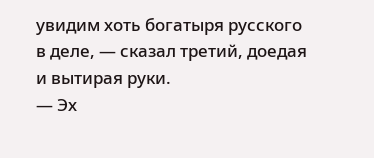увидим хоть богатыря русского в деле, — сказал третий, доедая и вытирая руки.
— Эх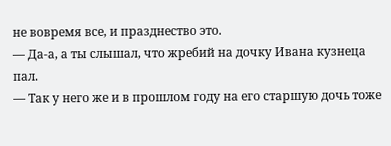не вовремя все, и празднество это.
— Да-а, а ты слышал, что жребий на дочку Ивана кузнеца пал.
— Так у него же и в прошлом году на его старшую дочь тоже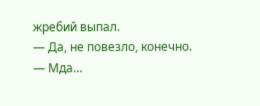жребий выпал.
— Да, не повезло, конечно.
— Мда…